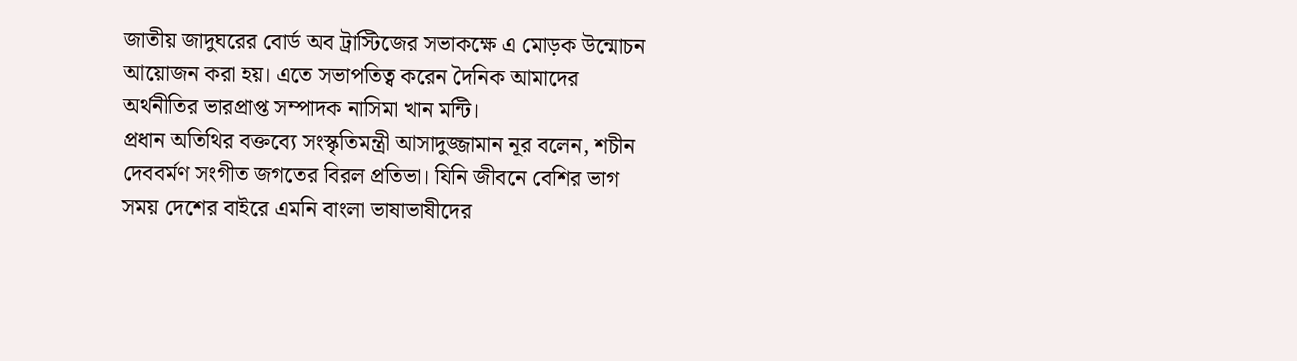জাতীয় জাদুঘরের বোর্ড অব ট্রাস্টিজের সভাকক্ষে এ মোড়ক উন্মোচন আয়োজন করা হয়। এতে সভাপতিত্ব করেন দৈনিক আমাদের অর্থনীতির ভারপ্রাপ্ত সম্পাদক নাসিমা খান মন্টি।
প্রধান অতিথির বক্তব্যে সংস্কৃতিমন্ত্রী আসাদুজ্জামান নূর বলেন, শচীন দেববর্মণ সংগীত জগতের বিরল প্রতিভা। যিনি জীবনে বেশির ভাগ সময় দেশের বাইরে এমনি বাংলা ভাষাভাষীদের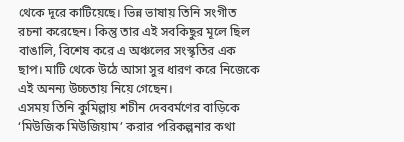থেকে দূরে কাটিয়েছে। ভিন্ন ভাষায় তিনি সংগীত রচনা করেছেন। কিন্তু তার এই সবকিছুর মূলে ছিল বাঙালি, বিশেষ করে এ অঞ্চলের সংস্কৃতির এক ছাপ। মাটি থেকে উঠে আসা সুর ধারণ করে নিজেকে এই অনন্য উচ্চতায় নিয়ে গেছেন।
এসময় তিনি কুমিল্লায় শচীন দেববর্মণের বাড়িকে ‘মিউজিক মিউজিয়াম’ করার পরিকল্পনার কথা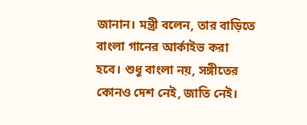জানান। মন্ত্রী বলেন, তার বাড়িতে বাংলা গানের আর্কাইভ করা হবে। শুধু বাংলা নয়, সঙ্গীতের কোনও দেশ নেই, জাতি নেই।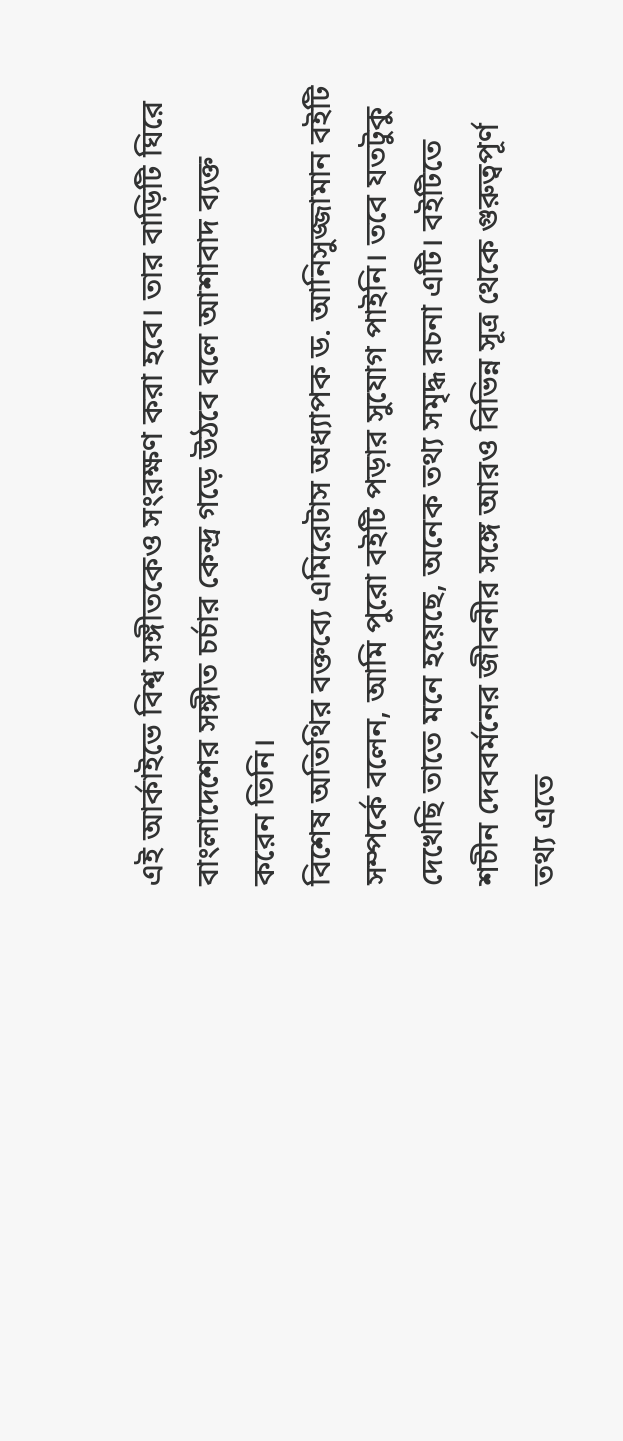এই আর্কাইভে বিশ্ব সঙ্গীতকেও সংরক্ষণ করা হবে। তার বাড়িটি ঘিরে বাংলাদেশের সঙ্গীত চর্চার কেন্দ্র গড়ে উঠবে বলে আশাবাদ ব্যক্ত করেন তিনি।
বিশেষ অতিথির বক্তব্যে এমিরেটাস অধ্যাপক ড. আনিসুজ্জামান বইটি সম্পর্কে বলেন, আমি পুরো বইটি পড়ার সুযোগ পাইনি। তবে যতটুকু দেখেছি তাতে মনে হয়েছে, অনেক তথ্য সমৃদ্ধ রচনা এটি। বইটিতে শচীন দেববর্মনের জীবনীর সঙ্গে আরও বিভিন্ন সূত্র থেকে গুরুত্বপূর্ণ তথ্য এতে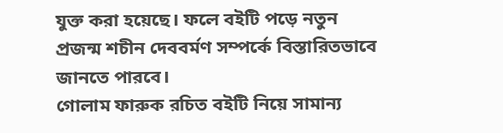যুক্ত করা হয়েছে। ফলে বইটি পড়ে নতুন প্রজন্ম শচীন দেববর্মণ সম্পর্কে বিস্তারিতভাবে জানতে পারবে।
গোলাম ফারুক রচিত বইটি নিয়ে সামান্য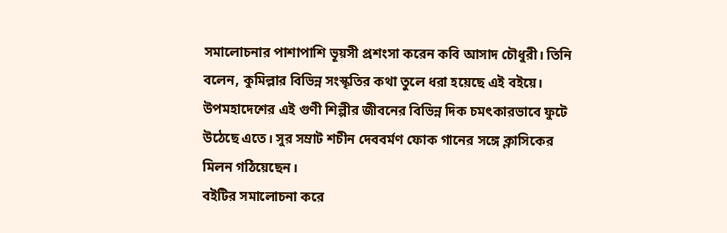সমালোচনার পাশাপাশি ভূয়সী প্রশংসা করেন কবি আসাদ চৌধুরী। তিনি বলেন, কুমিল্লার বিভিন্ন সংস্কৃতির কথা তুলে ধরা হয়েছে এই বইয়ে। উপমহাদেশের এই গুণী শিল্পীর জীবনের বিভিন্ন দিক চমৎকারভাবে ফুটে উঠেছে এতে। সুর সম্রাট শচীন দেববর্মণ ফোক গানের সঙ্গে ক্লাসিকের মিলন গঠিয়েছেন।
বইটির সমালোচনা করে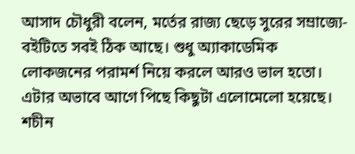আসাদ চৌধুরী বলেন, মর্তের রাজ্য ছেড়ে সুরের সম্রাজ্যে-বইটিতে সবই ঠিক আছে। শুধু অ্যাকাডেমিক লোকজনের পরামর্শ নিয়ে করলে আরও ভাল হতো। এটার অভাবে আগে পিছে কিছুটা এলোমেলো হয়েছে।
শচীন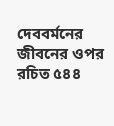দেববর্মনের জীবনের ওপর রচিত ৫৪৪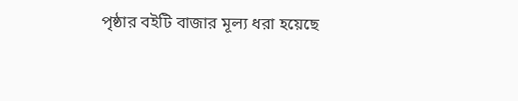পৃষ্ঠার বইটি বাজার মূল্য ধরা হয়েছে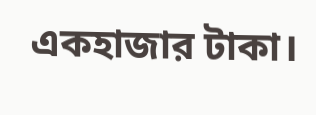একহাজার টাকা।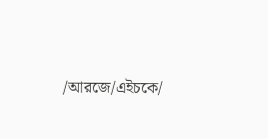/আরজে/এইচকে/